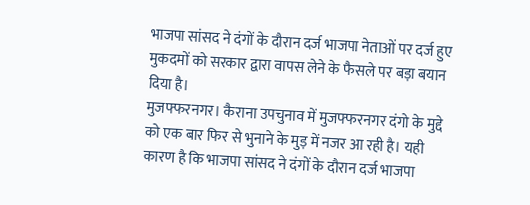भाजपा सांसद ने दंगों के दौरान दर्ज भाजपा नेताओं पर दर्ज हुए मुकदमों को सरकार द्वारा वापस लेने के फैसले पर बड़ा बयान दिया है।
मुजफ्फरनगर। कैराना उपचुनाव में मुजफ्फरनगर दंगो के मुद्दे को एक बार फिर से भुनाने के मुड़ में नजर आ रही है। यही कारण है कि भाजपा सांसद ने दंगों के दौरान दर्ज भाजपा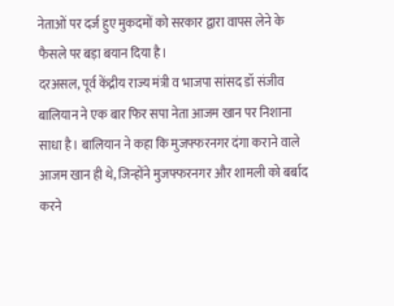नेताओं पर दर्ज हुए मुकदमों को सरकार द्वारा वापस लेने के फैसले पर बड़ा बयान दिया है।
दरअसल, पूर्व केंद्रीय राज्य मंत्री व भाजपा सांसद डॉ संजीव बालियान ने एक बार फिर सपा नेता आजम खान पर निशाना साधा है। बालियान ने कहा कि मुजफ्फरनगर दंगा कराने वाले आजम खान ही थे, जिन्होंने मुजफ्फरनगर और शामली को बर्बाद करने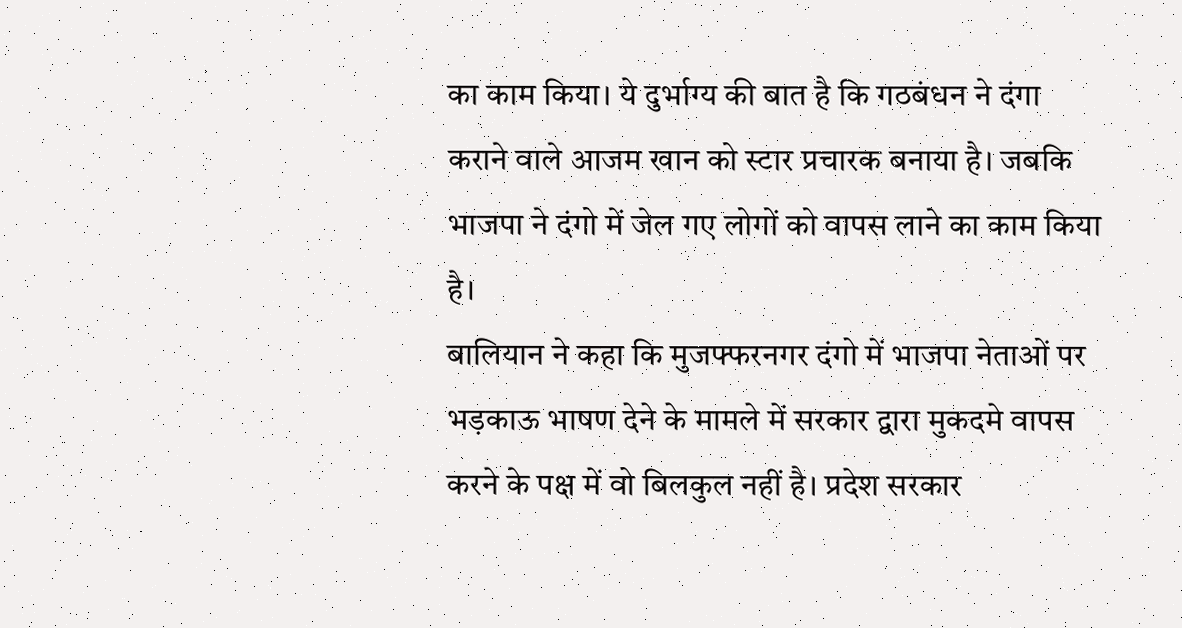का काम किया। ये दुर्भाग्य की बात है कि गठबंधन ने दंगा कराने वाले आजम खान को स्टार प्रचारक बनाया है। जबकि भाजपा ने दंगो में जेल गए लोगों को वापस लाने का काम किया है।
बालियान ने कहा कि मुजफ्फरनगर दंगो में भाजपा नेताओं पर भड़काऊ भाषण देने के मामले में सरकार द्वारा मुकदमे वापस करने के पक्ष में वो बिलकुल नहीं है। प्रदेश सरकार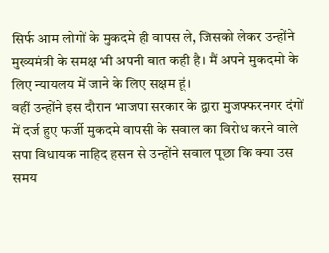सिर्फ आम लोगों के मुकदमे ही वापस ले, जिसको लेकर उन्होंने मुख्यमंत्री के समक्ष भी अपनी बात कही है। मैं अपने मुकदमो के लिए न्यायलय में जाने के लिए सक्षम हूं।
वहीं उन्होंने इस दौरान भाजपा सरकार के द्वारा मुजफ्फरनगर दंगों में दर्ज हुए फर्जी मुकदमे वापसी के सवाल का विरोध करने वाले सपा विधायक नाहिद हसन से उन्होंने सवाल पूछा कि क्या उस समय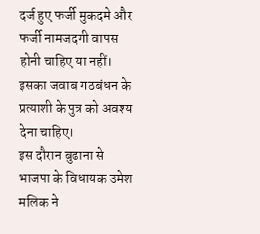दर्ज हुए फर्जी मुकदमे और फर्जी नामजदगी वापस होनी चाहिए या नहीं। इसका जवाब गठबंधन के प्रत्याशी के पुत्र को अवश्य देना चाहिए।
इस दौरान बुढाना से भाजपा के विधायक उमेश मलिक ने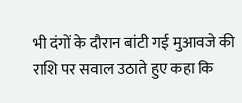भी दंगों के दौरान बांटी गई मुआवजे की राशि पर सवाल उठाते हुए कहा कि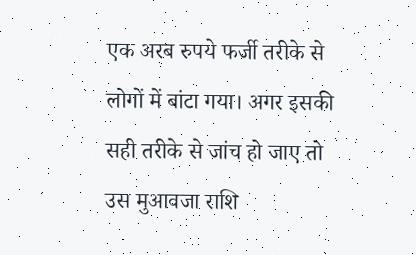एक अरब रुपये फर्जी तरीके से लोगों में बांटा गया। अगर इसकी सही तरीके से जांच हो जाए तो उस मुआवजा राशि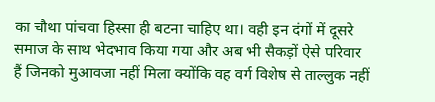का चौथा पांचवा हिस्सा ही बटना चाहिए था। वही इन दंगों में दूसरे समाज के साथ भेदभाव किया गया और अब भी सैकड़ों ऐसे परिवार हैं जिनको मुआवजा नहीं मिला क्योंकि वह वर्ग विशेष से ताल्लुक नहीं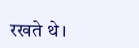रखते थे।